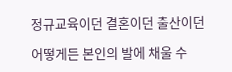정규교육이던 결혼이던 출산이던

어떻게든 본인의 발에 채울 수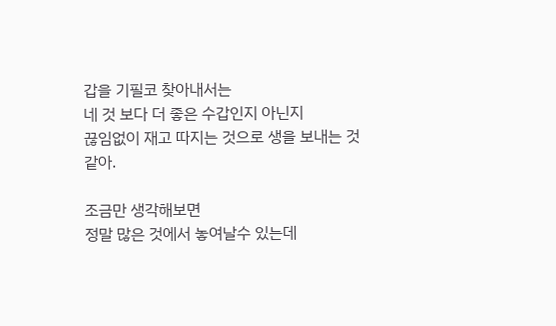갑을 기필코 찾아내서는
네 것 보다 더 좋은 수갑인지 아닌지
끊임없이 재고 따지는 것으로 생을 보내는 것 같아.

조금만 생각해보면
정말 많은 것에서 놓여날수 있는데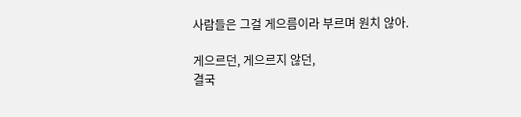사람들은 그걸 게으름이라 부르며 원치 않아.

게으르던, 게으르지 않던,
결국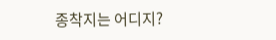종착지는 어디지?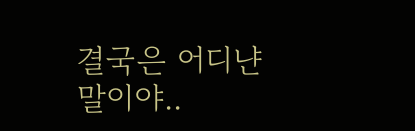결국은 어디냔말이야..